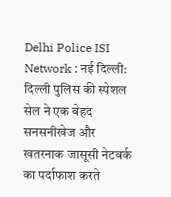Delhi Police ISI Network : नई दिल्ली: दिल्ली पुलिस की स्पेशल सेल ने एक बेहद सनसनीखेज और खतरनाक जासूसी नेटवर्क का पर्दाफाश करते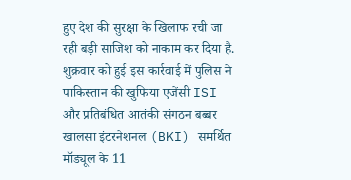हुए देश की सुरक्षा के खिलाफ रची जा रही बड़ी साजिश को नाकाम कर दिया है. शुक्रवार को हुई इस कार्रवाई में पुलिस ने पाकिस्तान की खुफिया एजेंसी ISI और प्रतिबंधित आतंकी संगठन बब्बर खालसा इंटरनेशनल (BKI) समर्थित मॉड्यूल के 11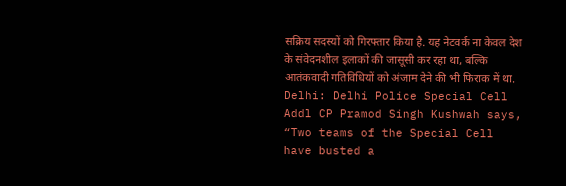सक्रिय सदस्यों को गिरफ्तार किया है. यह नेटवर्क ना केवल देश के संवेदनशील इलाकों की जासूसी कर रहा था, बल्कि आतंकवादी गतिविधियों को अंजाम देने की भी फिराक में था.
Delhi: Delhi Police Special Cell Addl CP Pramod Singh Kushwah says, “Two teams of the Special Cell have busted a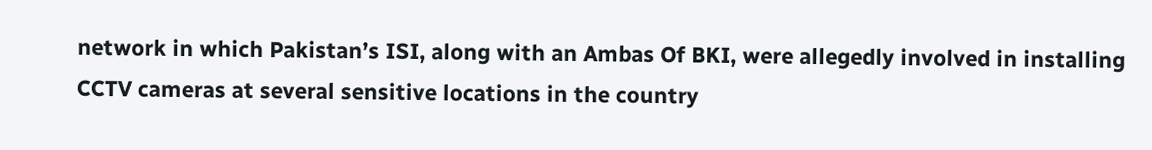network in which Pakistan’s ISI, along with an Ambas Of BKI, were allegedly involved in installing CCTV cameras at several sensitive locations in the country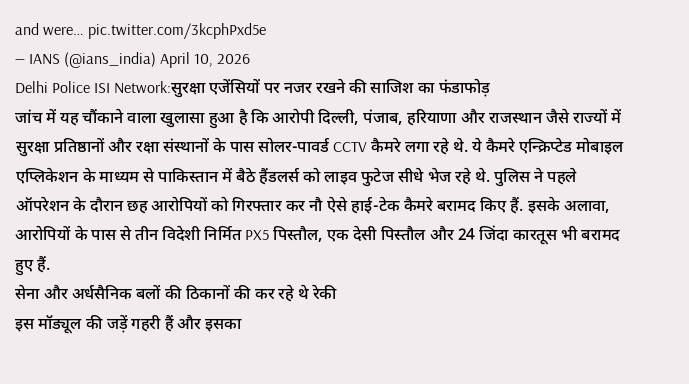and were… pic.twitter.com/3kcphPxd5e
— IANS (@ians_india) April 10, 2026
Delhi Police ISI Network:सुरक्षा एजेंसियों पर नजर रखने की साजिश का फंडाफोड़
जांच में यह चौंकाने वाला खुलासा हुआ है कि आरोपी दिल्ली, पंजाब, हरियाणा और राजस्थान जैसे राज्यों में सुरक्षा प्रतिष्ठानों और रक्षा संस्थानों के पास सोलर-पावर्ड CCTV कैमरे लगा रहे थे. ये कैमरे एन्क्रिप्टेड मोबाइल एप्लिकेशन के माध्यम से पाकिस्तान में बैठे हैंडलर्स को लाइव फुटेज सीधे भेज रहे थे. पुलिस ने पहले ऑपरेशन के दौरान छह आरोपियों को गिरफ्तार कर नौ ऐसे हाई-टेक कैमरे बरामद किए हैं. इसके अलावा, आरोपियों के पास से तीन विदेशी निर्मित PX5 पिस्तौल, एक देसी पिस्तौल और 24 जिंदा कारतूस भी बरामद हुए हैं.
सेना और अर्धसैनिक बलों की ठिकानों की कर रहे थे रेकी
इस मॉड्यूल की जड़ें गहरी हैं और इसका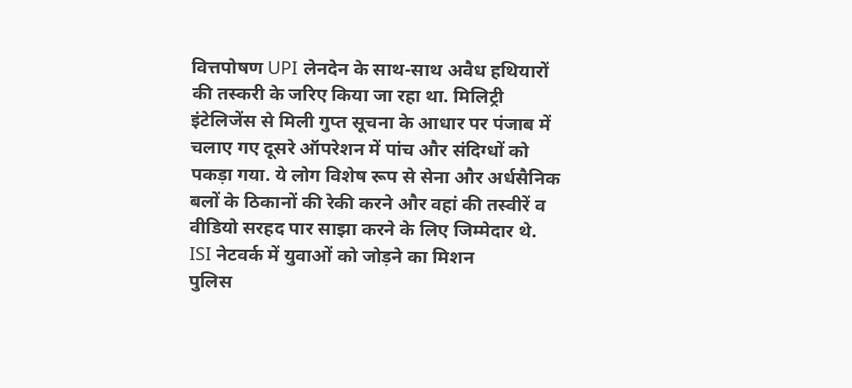वित्तपोषण UPI लेनदेन के साथ-साथ अवैध हथियारों की तस्करी के जरिए किया जा रहा था. मिलिट्री इंटेलिजेंस से मिली गुप्त सूचना के आधार पर पंजाब में चलाए गए दूसरे ऑपरेशन में पांच और संदिग्धों को पकड़ा गया. ये लोग विशेष रूप से सेना और अर्धसैनिक बलों के ठिकानों की रेकी करने और वहां की तस्वीरें व वीडियो सरहद पार साझा करने के लिए जिम्मेदार थे.
ISI नेटवर्क में युवाओं को जोड़ने का मिशन
पुलिस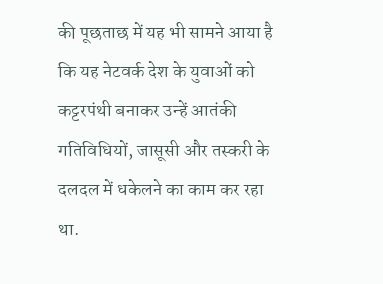की पूछताछ में यह भी सामने आया है कि यह नेटवर्क देश के युवाओं को कट्टरपंथी बनाकर उन्हें आतंकी गतिविधियों, जासूसी और तस्करी के दलदल में धकेलने का काम कर रहा था.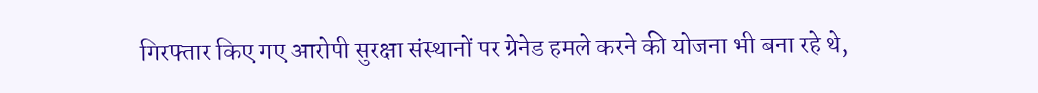गिरफ्तार किए गए आरोपी सुरक्षा संस्थानों पर ग्रेनेड हमले करने की योजना भी बना रहे थे,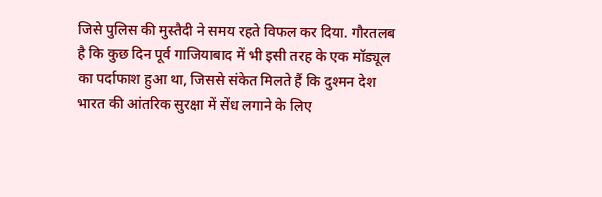जिसे पुलिस की मुस्तैदी ने समय रहते विफल कर दिया. गौरतलब है कि कुछ दिन पूर्व गाजियाबाद में भी इसी तरह के एक मॉड्यूल का पर्दाफाश हुआ था, जिससे संकेत मिलते हैं कि दुश्मन देश भारत की आंतरिक सुरक्षा में सेंध लगाने के लिए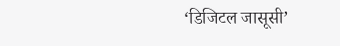‘डिजिटल जासूसी’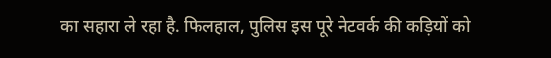का सहारा ले रहा है. फिलहाल, पुलिस इस पूरे नेटवर्क की कड़ियों को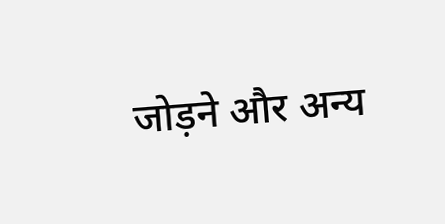जोड़ने और अन्य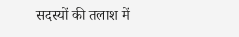सदस्यों की तलाश में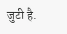जुटी है.